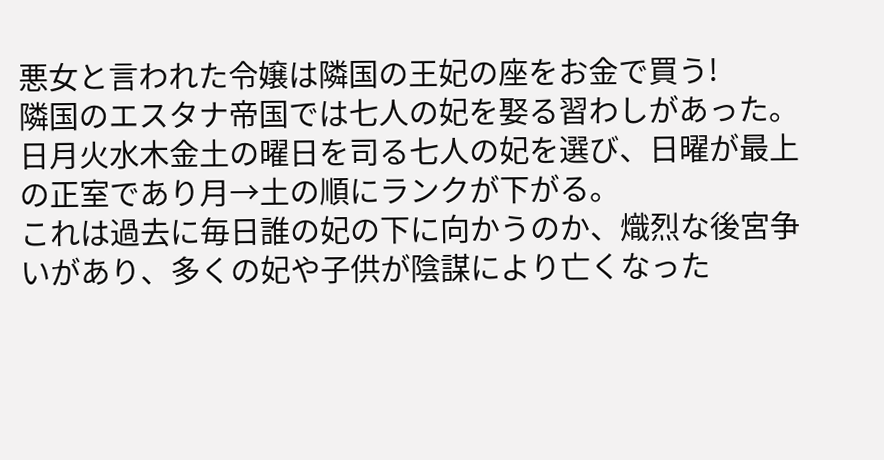悪女と言われた令嬢は隣国の王妃の座をお金で買う!
隣国のエスタナ帝国では七人の妃を娶る習わしがあった。日月火水木金土の曜日を司る七人の妃を選び、日曜が最上の正室であり月→土の順にランクが下がる。
これは過去に毎日誰の妃の下に向かうのか、熾烈な後宮争いがあり、多くの妃や子供が陰謀により亡くなった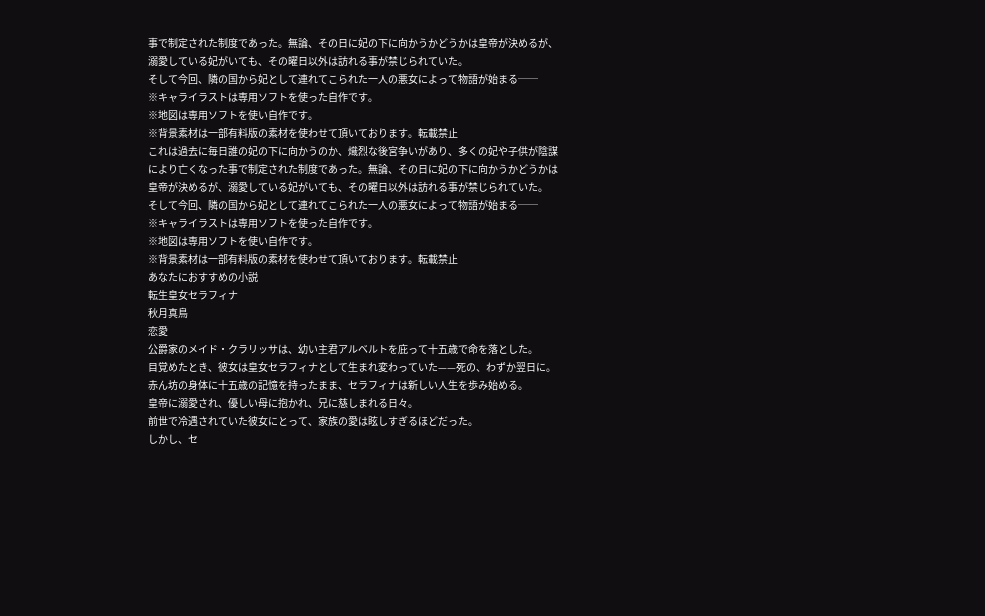事で制定された制度であった。無論、その日に妃の下に向かうかどうかは皇帝が決めるが、溺愛している妃がいても、その曜日以外は訪れる事が禁じられていた。
そして今回、隣の国から妃として連れてこられた一人の悪女によって物語が始まる──
※キャライラストは専用ソフトを使った自作です。
※地図は専用ソフトを使い自作です。
※背景素材は一部有料版の素材を使わせて頂いております。転載禁止
これは過去に毎日誰の妃の下に向かうのか、熾烈な後宮争いがあり、多くの妃や子供が陰謀により亡くなった事で制定された制度であった。無論、その日に妃の下に向かうかどうかは皇帝が決めるが、溺愛している妃がいても、その曜日以外は訪れる事が禁じられていた。
そして今回、隣の国から妃として連れてこられた一人の悪女によって物語が始まる──
※キャライラストは専用ソフトを使った自作です。
※地図は専用ソフトを使い自作です。
※背景素材は一部有料版の素材を使わせて頂いております。転載禁止
あなたにおすすめの小説
転生皇女セラフィナ
秋月真鳥
恋愛
公爵家のメイド・クラリッサは、幼い主君アルベルトを庇って十五歳で命を落とした。
目覚めたとき、彼女は皇女セラフィナとして生まれ変わっていた——死の、わずか翌日に。
赤ん坊の身体に十五歳の記憶を持ったまま、セラフィナは新しい人生を歩み始める。
皇帝に溺愛され、優しい母に抱かれ、兄に慈しまれる日々。
前世で冷遇されていた彼女にとって、家族の愛は眩しすぎるほどだった。
しかし、セ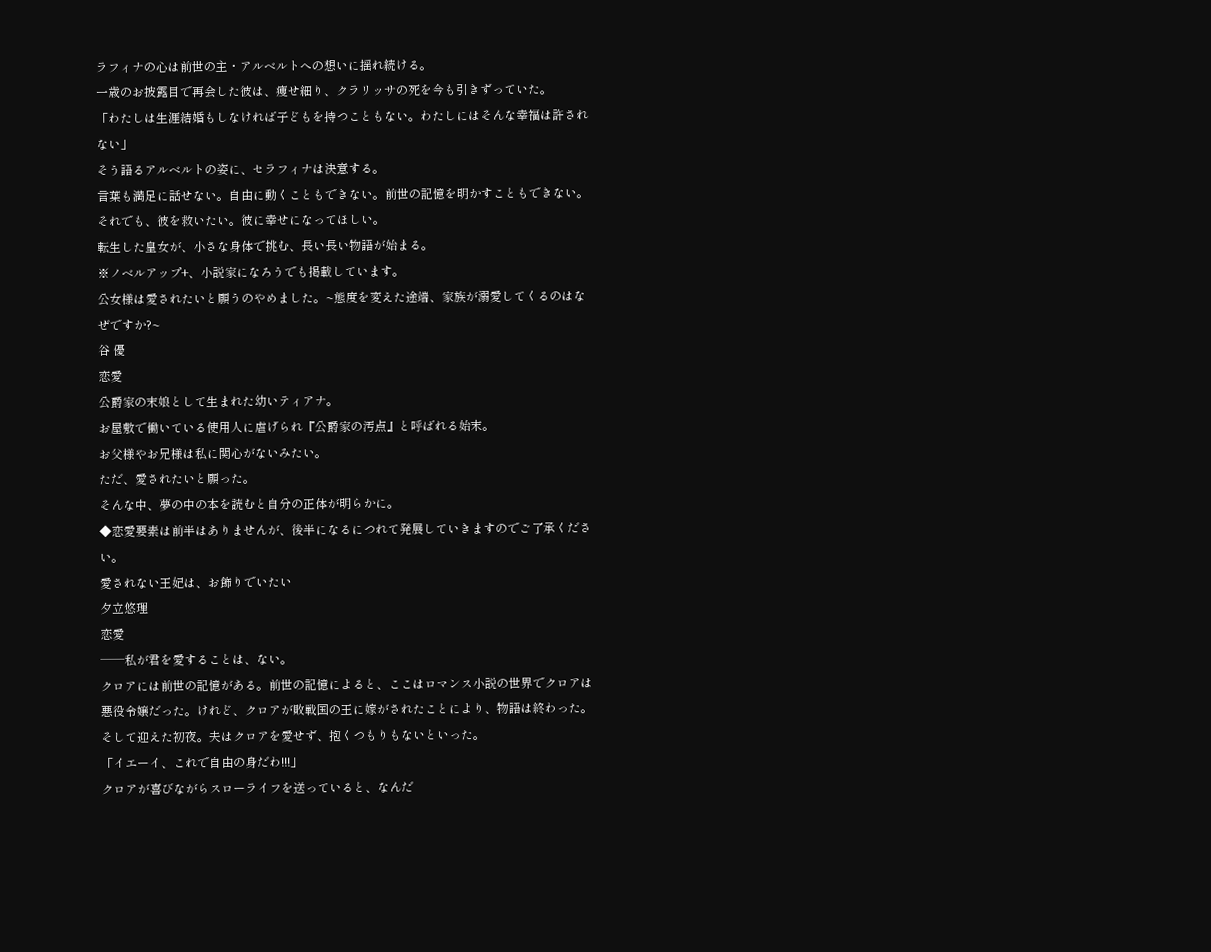ラフィナの心は前世の主・アルベルトへの想いに揺れ続ける。
一歳のお披露目で再会した彼は、痩せ細り、クラリッサの死を今も引きずっていた。
「わたしは生涯結婚もしなければ子どもを持つこともない。わたしにはそんな幸福は許されない」
そう語るアルベルトの姿に、セラフィナは決意する。
言葉も満足に話せない。自由に動くこともできない。前世の記憶を明かすこともできない。
それでも、彼を救いたい。彼に幸せになってほしい。
転生した皇女が、小さな身体で挑む、長い長い物語が始まる。
※ノベルアップ+、小説家になろうでも掲載しています。
公女様は愛されたいと願うのやめました。~態度を変えた途端、家族が溺愛してくるのはなぜですか?~
谷 優
恋愛
公爵家の末娘として生まれた幼いティアナ。
お屋敷で働いている使用人に虐げられ『公爵家の汚点』と呼ばれる始末。
お父様やお兄様は私に関心がないみたい。
ただ、愛されたいと願った。
そんな中、夢の中の本を読むと自分の正体が明らかに。
◆恋愛要素は前半はありませんが、後半になるにつれて発展していきますのでご了承ください。
愛されない王妃は、お飾りでいたい
夕立悠理
恋愛
──私が君を愛することは、ない。
クロアには前世の記憶がある。前世の記憶によると、ここはロマンス小説の世界でクロアは悪役令嬢だった。けれど、クロアが敗戦国の王に嫁がされたことにより、物語は終わった。
そして迎えた初夜。夫はクロアを愛せず、抱くつもりもないといった。
「イエーイ、これで自由の身だわ!!!」
クロアが喜びながらスローライフを送っていると、なんだ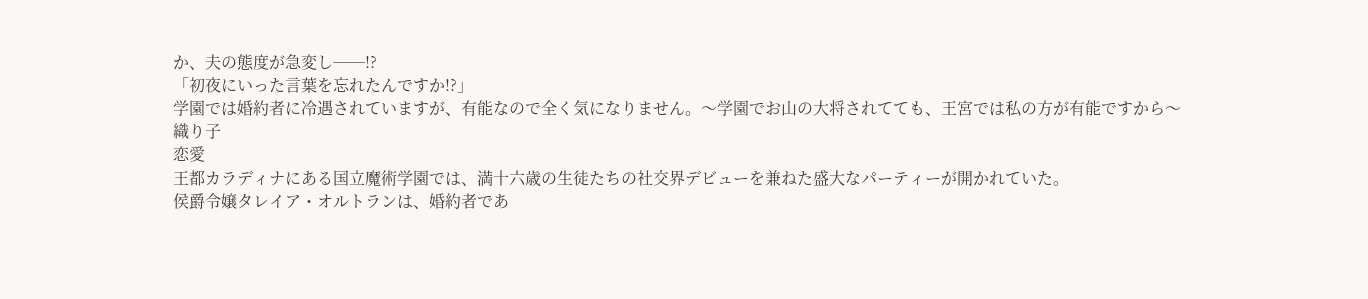か、夫の態度が急変し──!?
「初夜にいった言葉を忘れたんですか!?」
学園では婚約者に冷遇されていますが、有能なので全く気になりません。〜学園でお山の大将されてても、王宮では私の方が有能ですから〜
織り子
恋愛
王都カラディナにある国立魔術学園では、満十六歳の生徒たちの社交界デビューを兼ねた盛大なパーティーが開かれていた。
侯爵令嬢タレイア・オルトランは、婚約者であ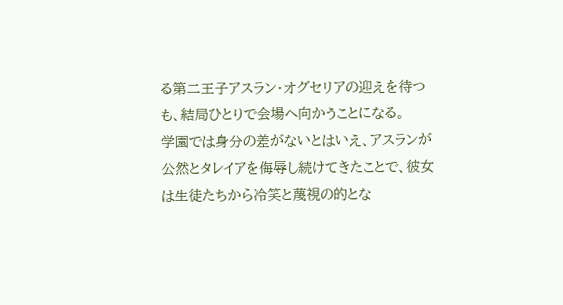る第二王子アスラン・オグセリアの迎えを待つも、結局ひとりで会場へ向かうことになる。
学園では身分の差がないとはいえ、アスランが公然とタレイアを侮辱し続けてきたことで、彼女は生徒たちから冷笑と蔑視の的とな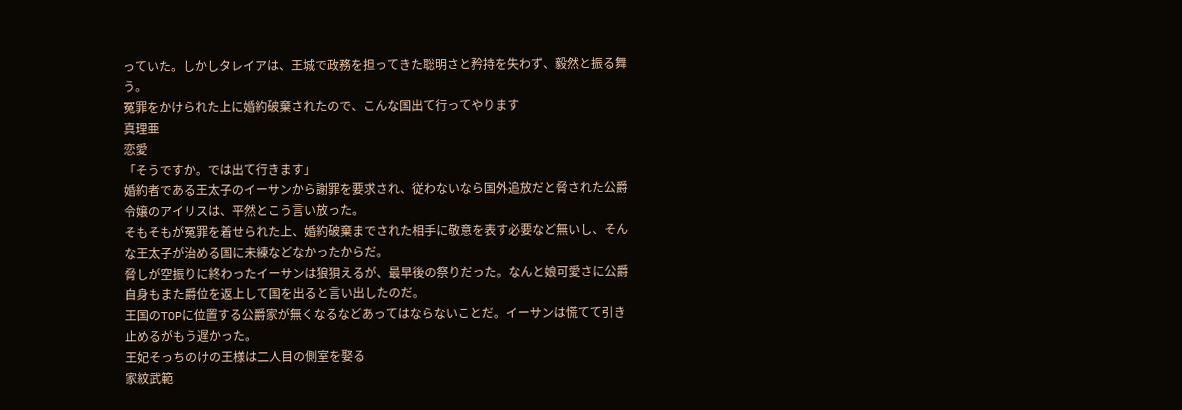っていた。しかしタレイアは、王城で政務を担ってきた聡明さと矜持を失わず、毅然と振る舞う。
冤罪をかけられた上に婚約破棄されたので、こんな国出て行ってやります
真理亜
恋愛
「そうですか。では出て行きます」
婚約者である王太子のイーサンから謝罪を要求され、従わないなら国外追放だと脅された公爵令嬢のアイリスは、平然とこう言い放った。
そもそもが冤罪を着せられた上、婚約破棄までされた相手に敬意を表す必要など無いし、そんな王太子が治める国に未練などなかったからだ。
脅しが空振りに終わったイーサンは狼狽えるが、最早後の祭りだった。なんと娘可愛さに公爵自身もまた爵位を返上して国を出ると言い出したのだ。
王国のTOPに位置する公爵家が無くなるなどあってはならないことだ。イーサンは慌てて引き止めるがもう遅かった。
王妃そっちのけの王様は二人目の側室を娶る
家紋武範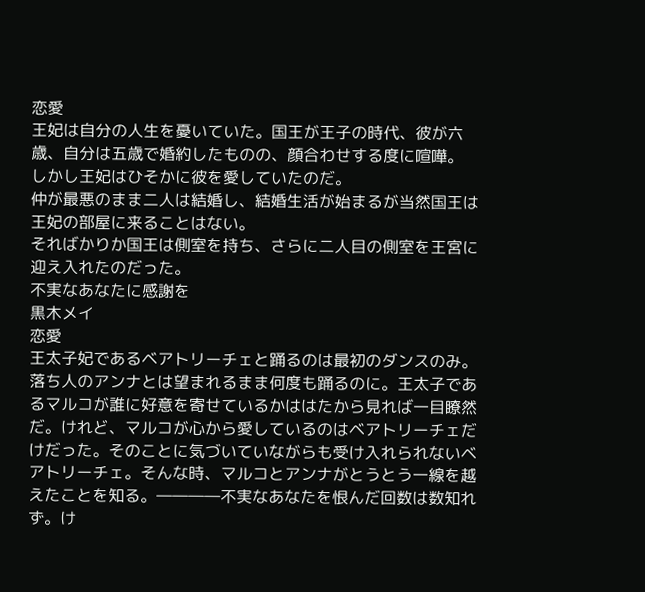恋愛
王妃は自分の人生を憂いていた。国王が王子の時代、彼が六歳、自分は五歳で婚約したものの、顔合わせする度に喧嘩。
しかし王妃はひそかに彼を愛していたのだ。
仲が最悪のまま二人は結婚し、結婚生活が始まるが当然国王は王妃の部屋に来ることはない。
そればかりか国王は側室を持ち、さらに二人目の側室を王宮に迎え入れたのだった。
不実なあなたに感謝を
黒木メイ
恋愛
王太子妃であるベアトリーチェと踊るのは最初のダンスのみ。落ち人のアンナとは望まれるまま何度も踊るのに。王太子であるマルコが誰に好意を寄せているかははたから見れば一目瞭然だ。けれど、マルコが心から愛しているのはベアトリーチェだけだった。そのことに気づいていながらも受け入れられないベアトリーチェ。そんな時、マルコとアンナがとうとう一線を越えたことを知る。――――不実なあなたを恨んだ回数は数知れず。け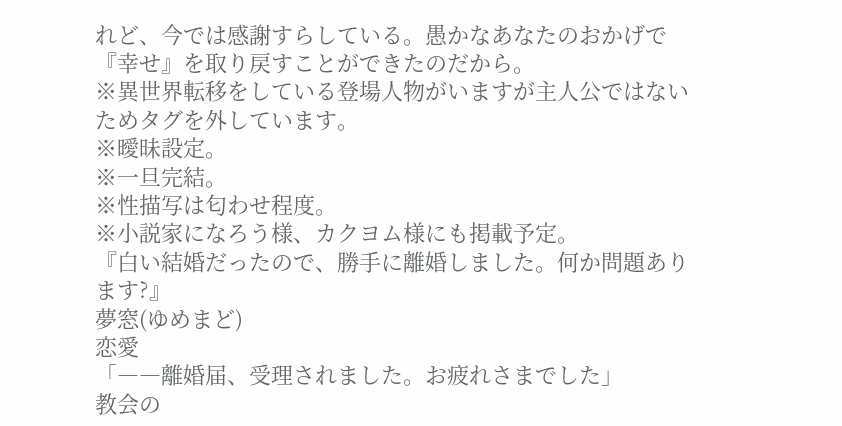れど、今では感謝すらしている。愚かなあなたのおかげで『幸せ』を取り戻すことができたのだから。
※異世界転移をしている登場人物がいますが主人公ではないためタグを外しています。
※曖昧設定。
※一旦完結。
※性描写は匂わせ程度。
※小説家になろう様、カクヨム様にも掲載予定。
『白い結婚だったので、勝手に離婚しました。何か問題あります?』
夢窓(ゆめまど)
恋愛
「――離婚届、受理されました。お疲れさまでした」
教会の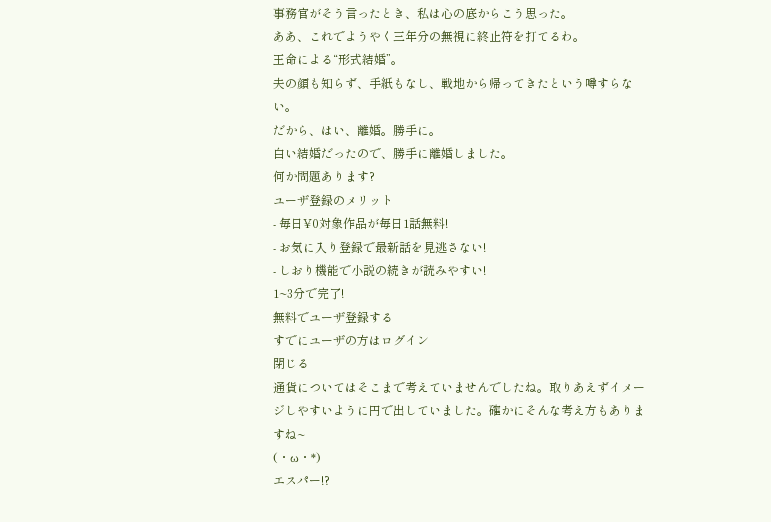事務官がそう言ったとき、私は心の底からこう思った。
ああ、これでようやく三年分の無視に終止符を打てるわ。
王命による“形式結婚”。
夫の顔も知らず、手紙もなし、戦地から帰ってきたという噂すらない。
だから、はい、離婚。勝手に。
白い結婚だったので、勝手に離婚しました。
何か問題あります?
ユーザ登録のメリット
- 毎日¥0対象作品が毎日1話無料!
- お気に入り登録で最新話を見逃さない!
- しおり機能で小説の続きが読みやすい!
1~3分で完了!
無料でユーザ登録する
すでにユーザの方はログイン
閉じる
通貨についてはそこまで考えていませんでしたね。取りあえずイメージしやすいように円で出していました。確かにそんな考え方もありますね~
(・ω・*)
エスパー!?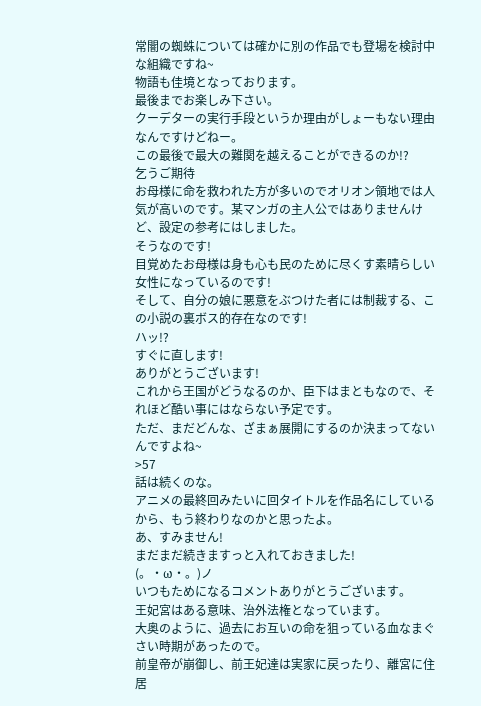常闇の蜘蛛については確かに別の作品でも登場を検討中な組織ですね~
物語も佳境となっております。
最後までお楽しみ下さい。
クーデターの実行手段というか理由がしょーもない理由なんですけどねー。
この最後で最大の難関を越えることができるのか!?
乞うご期待
お母様に命を救われた方が多いのでオリオン領地では人気が高いのです。某マンガの主人公ではありませんけど、設定の参考にはしました。
そうなのです!
目覚めたお母様は身も心も民のために尽くす素晴らしい女性になっているのです!
そして、自分の娘に悪意をぶつけた者には制裁する、この小説の裏ボス的存在なのです!
ハッ!?
すぐに直します!
ありがとうございます!
これから王国がどうなるのか、臣下はまともなので、それほど酷い事にはならない予定です。
ただ、まだどんな、ざまぁ展開にするのか決まってないんですよね~
>57
話は続くのな。
アニメの最終回みたいに回タイトルを作品名にしているから、もう終わりなのかと思ったよ。
あ、すみません!
まだまだ続きますっと入れておきました!
(。・ω・。)ノ
いつもためになるコメントありがとうございます。
王妃宮はある意味、治外法権となっています。
大奥のように、過去にお互いの命を狙っている血なまぐさい時期があったので。
前皇帝が崩御し、前王妃達は実家に戻ったり、離宮に住居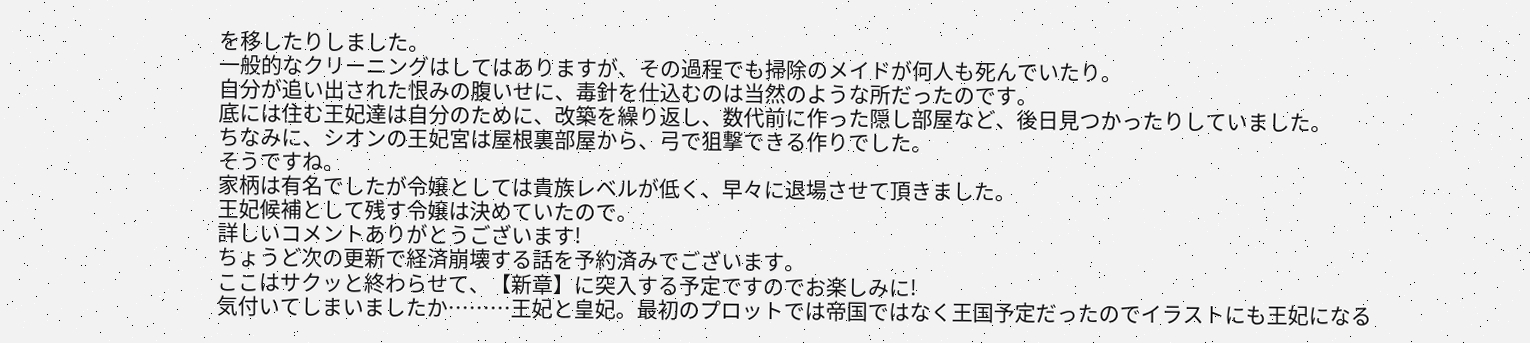を移したりしました。
一般的なクリーニングはしてはありますが、その過程でも掃除のメイドが何人も死んでいたり。
自分が追い出された恨みの腹いせに、毒針を仕込むのは当然のような所だったのです。
底には住む王妃達は自分のために、改築を繰り返し、数代前に作った隠し部屋など、後日見つかったりしていました。
ちなみに、シオンの王妃宮は屋根裏部屋から、弓で狙撃できる作りでした。
そうですね。
家柄は有名でしたが令嬢としては貴族レベルが低く、早々に退場させて頂きました。
王妃候補として残す令嬢は決めていたので。
詳しいコメントありがとうございます!
ちょうど次の更新で経済崩壊する話を予約済みでございます。
ここはサクッと終わらせて、【新章】に突入する予定ですのでお楽しみに!
気付いてしまいましたか………王妃と皇妃。最初のプロットでは帝国ではなく王国予定だったのでイラストにも王妃になる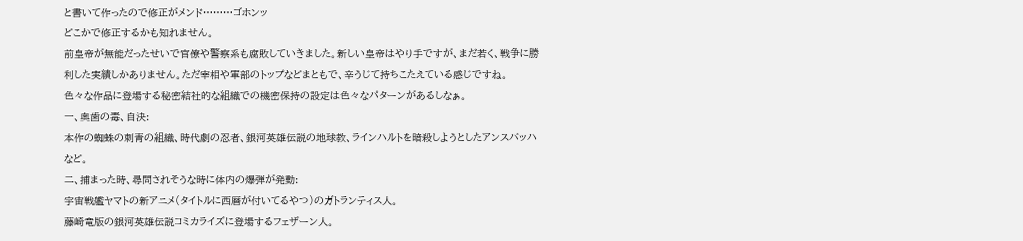と書いて作ったので修正がメンド………ゴホンッ
どこかで修正するかも知れません。
前皇帝が無能だったせいで官僚や警察系も腐敗していきました。新しい皇帝はやり手ですが、まだ若く、戦争に勝利した実績しかありません。ただ宰相や軍部のトップなどまともで、辛うじて持ちこたえている感じですね。
色々な作品に登場する秘密結社的な組織での機密保持の設定は色々なパターンがあるしなぁ。
一、奥歯の毒、自決:
本作の蜘蛛の刺青の組織、時代劇の忍者、銀河英雄伝説の地球教、ラインハルトを暗殺しようとしたアンスバッハなど。
二、捕まった時、尋問されそうな時に体内の爆弾が発動:
宇宙戦艦ヤマトの新アニメ(タイトルに西暦が付いてるやつ)のガトランティス人。
藤崎竜版の銀河英雄伝説コミカライズに登場するフェザーン人。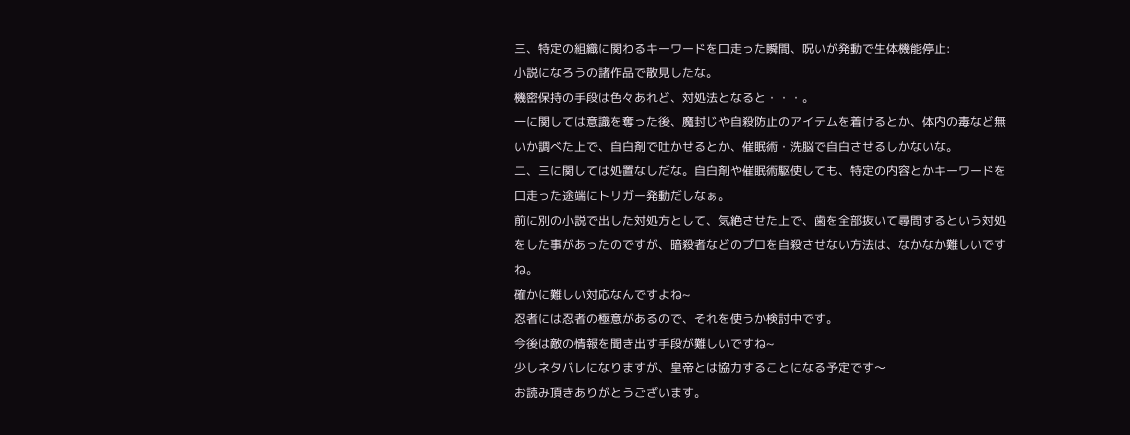三、特定の組織に関わるキーワードを口走った瞬間、呪いが発動で生体機能停止:
小説になろうの諸作品で散見したな。
機密保持の手段は色々あれど、対処法となると・・・。
一に関しては意識を奪った後、魔封じや自殺防止のアイテムを着けるとか、体内の毒など無いか調べた上で、自白剤で吐かせるとか、催眠術・洗脳で自白させるしかないな。
二、三に関しては処置なしだな。自白剤や催眠術駆使しても、特定の内容とかキーワードを口走った途端にトリガー発動だしなぁ。
前に別の小説で出した対処方として、気絶させた上で、歯を全部抜いて尋問するという対処をした事があったのですが、暗殺者などのプロを自殺させない方法は、なかなか難しいですね。
確かに難しい対応なんですよね~
忍者には忍者の極意があるので、それを使うか検討中です。
今後は敵の情報を聞き出す手段が難しいですね~
少しネタバレになりますが、皇帝とは協力することになる予定です〜
お読み頂きありがとうございます。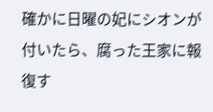確かに日曜の妃にシオンが付いたら、腐った王家に報復す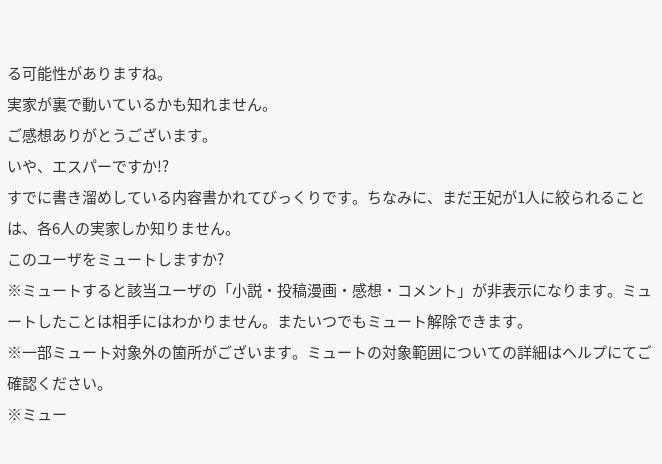る可能性がありますね。
実家が裏で動いているかも知れません。
ご感想ありがとうございます。
いや、エスパーですか!?
すでに書き溜めしている内容書かれてびっくりです。ちなみに、まだ王妃が1人に絞られることは、各6人の実家しか知りません。
このユーザをミュートしますか?
※ミュートすると該当ユーザの「小説・投稿漫画・感想・コメント」が非表示になります。ミュートしたことは相手にはわかりません。またいつでもミュート解除できます。
※一部ミュート対象外の箇所がございます。ミュートの対象範囲についての詳細はヘルプにてご確認ください。
※ミュー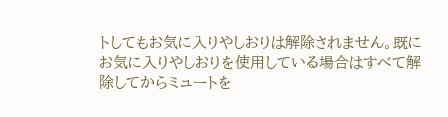トしてもお気に入りやしおりは解除されません。既にお気に入りやしおりを使用している場合はすべて解除してからミュートを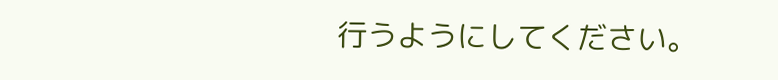行うようにしてください。